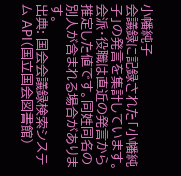小幡純子
会議録に記録された「小幡純子」の発言を集計しています。会派・役職は直近の発言から推定した値です。同姓同名の別人が含まれる場合があります。
出典: 国会会議録検索システム API(国立国会図書館)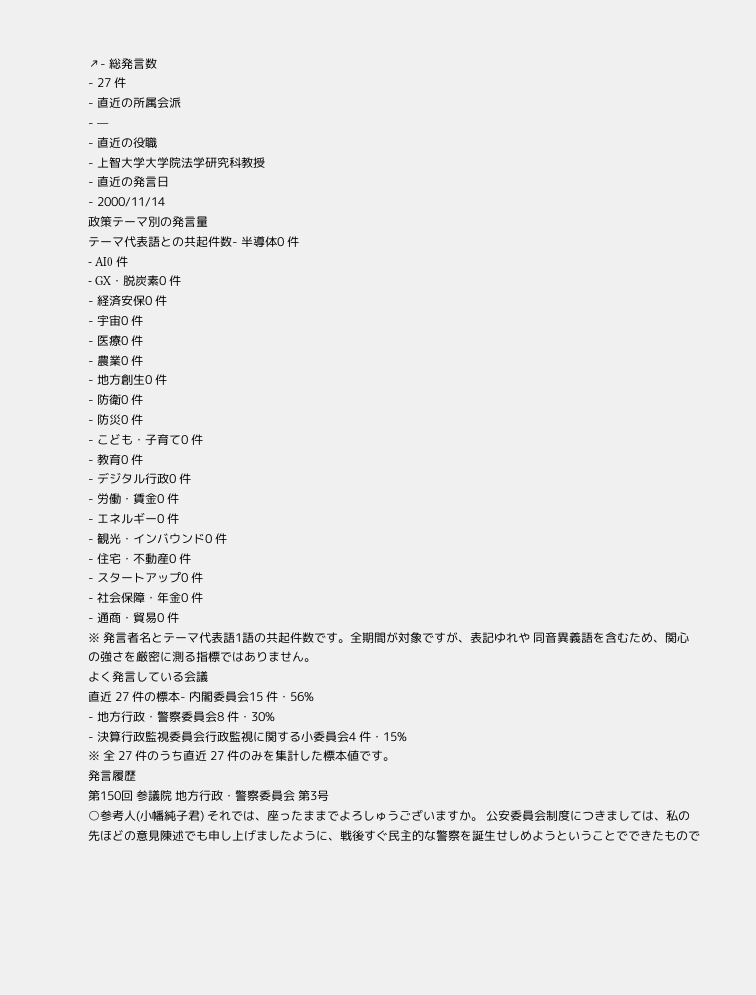↗- 総発言数
- 27 件
- 直近の所属会派
- —
- 直近の役職
- 上智大学大学院法学研究科教授
- 直近の発言日
- 2000/11/14
政策テーマ別の発言量
テーマ代表語との共起件数- 半導体0 件
- AI0 件
- GX・脱炭素0 件
- 経済安保0 件
- 宇宙0 件
- 医療0 件
- 農業0 件
- 地方創生0 件
- 防衛0 件
- 防災0 件
- こども・子育て0 件
- 教育0 件
- デジタル行政0 件
- 労働・賃金0 件
- エネルギー0 件
- 観光・インバウンド0 件
- 住宅・不動産0 件
- スタートアップ0 件
- 社会保障・年金0 件
- 通商・貿易0 件
※ 発言者名とテーマ代表語1語の共起件数です。全期間が対象ですが、表記ゆれや 同音異義語を含むため、関心の強さを厳密に測る指標ではありません。
よく発言している会議
直近 27 件の標本- 内閣委員会15 件・56%
- 地方行政・警察委員会8 件・30%
- 決算行政監視委員会行政監視に関する小委員会4 件・15%
※ 全 27 件のうち直近 27 件のみを集計した標本値です。
発言履歴
第150回 参議院 地方行政・警察委員会 第3号
○参考人(小幡純子君) それでは、座ったままでよろしゅうございますか。 公安委員会制度につきましては、私の先ほどの意見陳述でも申し上げましたように、戦後すぐ民主的な警察を誕生せしめようということでできたもので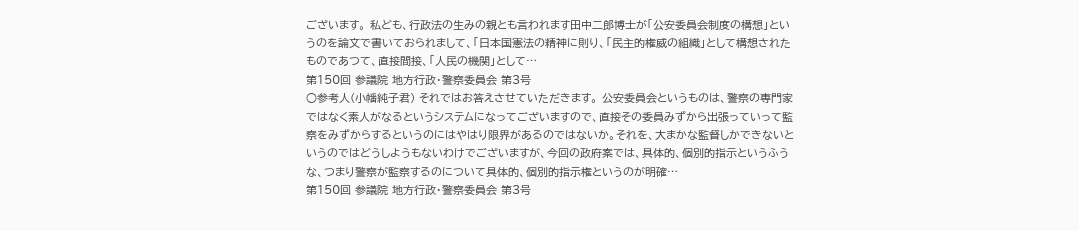ございます。 私ども、行政法の生みの親とも言われます田中二郎博士が「公安委員会制度の構想」というのを論文で書いておられまして、「日本国憲法の精神に則り、「民主的権威の組織」として構想されたものであつて、直接間接、「人民の機関」として…
第150回 参議院 地方行政・警察委員会 第3号
○参考人(小幡純子君) それではお答えさせていただきます。 公安委員会というものは、警察の専門家ではなく素人がなるというシステムになってございますので、直接その委員みずから出張っていって監察をみずからするというのにはやはり限界があるのではないか。それを、大まかな監督しかできないというのではどうしようもないわけでございますが、今回の政府案では、具体的、個別的指示というふうな、つまり警察が監察するのについて具体的、個別的指示権というのが明確…
第150回 参議院 地方行政・警察委員会 第3号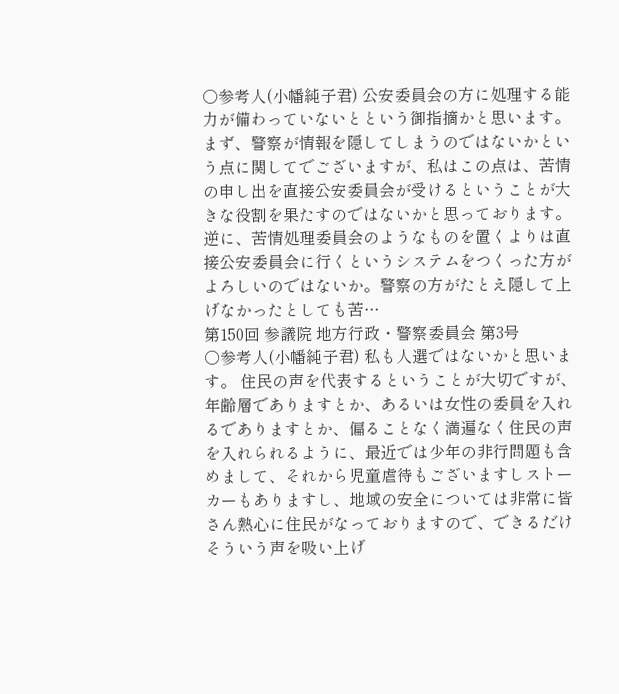○参考人(小幡純子君) 公安委員会の方に処理する能力が備わっていないとという御指摘かと思います。 まず、警察が情報を隠してしまうのではないかという点に関してでございますが、私はこの点は、苦情の申し出を直接公安委員会が受けるということが大きな役割を果たすのではないかと思っております。逆に、苦情処理委員会のようなものを置くよりは直接公安委員会に行くというシステムをつくった方がよろしいのではないか。警察の方がたとえ隠して上げなかったとしても苦…
第150回 参議院 地方行政・警察委員会 第3号
○参考人(小幡純子君) 私も人選ではないかと思います。 住民の声を代表するということが大切ですが、年齢層でありますとか、あるいは女性の委員を入れるでありますとか、偏ることなく満遍なく住民の声を入れられるように、最近では少年の非行問題も含めまして、それから児童虐待もございますしストーカーもありますし、地域の安全については非常に皆さん熱心に住民がなっておりますので、できるだけそういう声を吸い上げ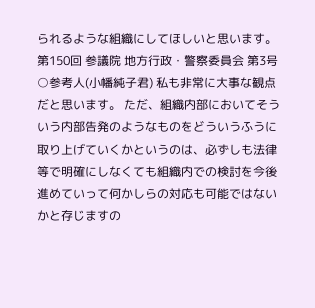られるような組織にしてほしいと思います。
第150回 参議院 地方行政・警察委員会 第3号
○参考人(小幡純子君) 私も非常に大事な観点だと思います。 ただ、組織内部においてそういう内部告発のようなものをどういうふうに取り上げていくかというのは、必ずしも法律等で明確にしなくても組織内での検討を今後進めていって何かしらの対応も可能ではないかと存じますの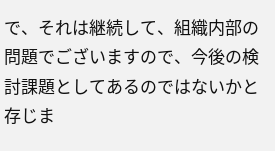で、それは継続して、組織内部の問題でございますので、今後の検討課題としてあるのではないかと存じま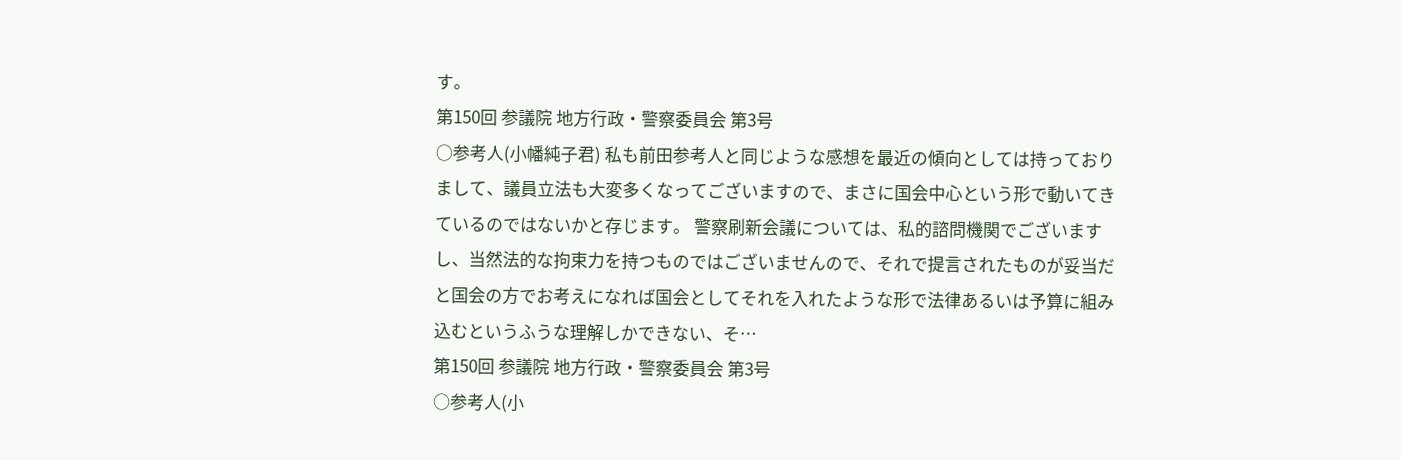す。
第150回 参議院 地方行政・警察委員会 第3号
○参考人(小幡純子君) 私も前田参考人と同じような感想を最近の傾向としては持っておりまして、議員立法も大変多くなってございますので、まさに国会中心という形で動いてきているのではないかと存じます。 警察刷新会議については、私的諮問機関でございますし、当然法的な拘束力を持つものではございませんので、それで提言されたものが妥当だと国会の方でお考えになれば国会としてそれを入れたような形で法律あるいは予算に組み込むというふうな理解しかできない、そ…
第150回 参議院 地方行政・警察委員会 第3号
○参考人(小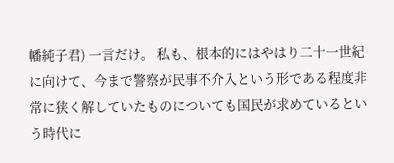幡純子君) 一言だけ。 私も、根本的にはやはり二十一世紀に向けて、今まで警察が民事不介入という形である程度非常に狭く解していたものについても国民が求めているという時代に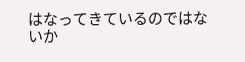はなってきているのではないか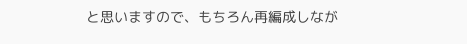と思いますので、もちろん再編成しなが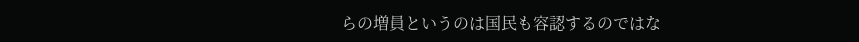らの増員というのは国民も容認するのではな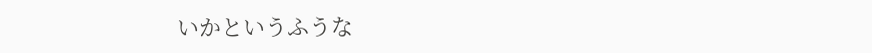いかというふうな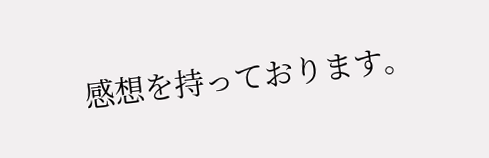感想を持っております。